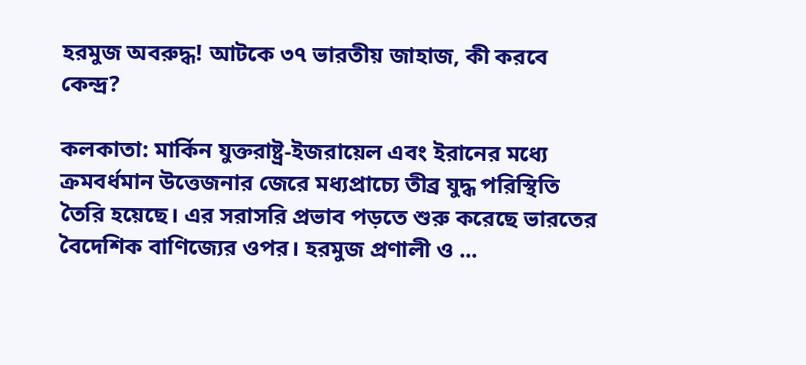হরমুজ অবরুদ্ধ! আটকে ৩৭ ভারতীয় জাহাজ, কী করবে কেন্দ্র?

কলকাতা: মার্কিন যুক্তরাষ্ট্র-ইজরায়েল এবং ইরানের মধ্যে ক্রমবর্ধমান উত্তেজনার জেরে মধ্যপ্রাচ্যে তীব্র যুদ্ধ পরিস্থিতি তৈরি হয়েছে। এর সরাসরি প্রভাব পড়তে শুরু করেছে ভারতের বৈদেশিক বাণিজ্যের ওপর। হরমুজ প্রণালী ও ...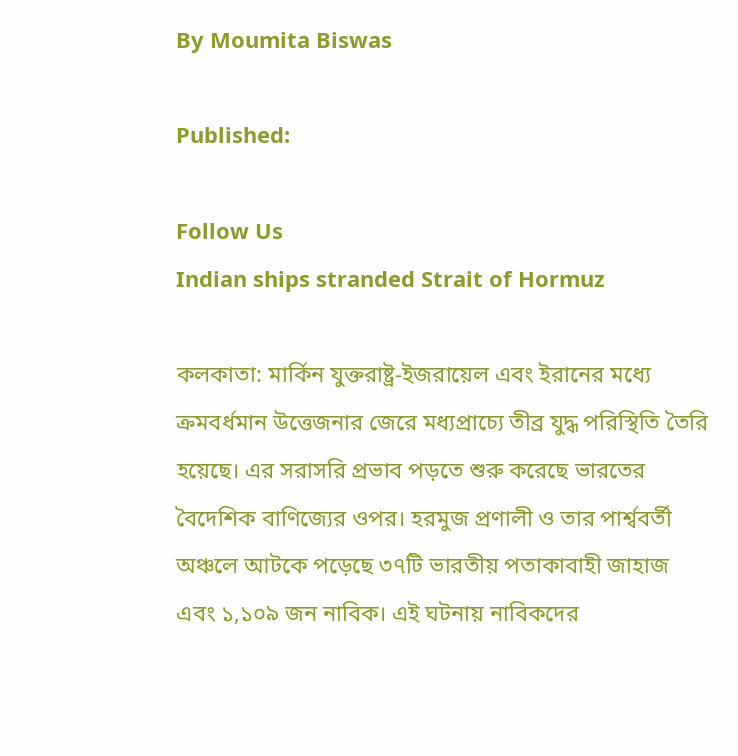By Moumita Biswas

Published:

Follow Us
Indian ships stranded Strait of Hormuz

কলকাতা: মার্কিন যুক্তরাষ্ট্র-ইজরায়েল এবং ইরানের মধ্যে ক্রমবর্ধমান উত্তেজনার জেরে মধ্যপ্রাচ্যে তীব্র যুদ্ধ পরিস্থিতি তৈরি হয়েছে। এর সরাসরি প্রভাব পড়তে শুরু করেছে ভারতের বৈদেশিক বাণিজ্যের ওপর। হরমুজ প্রণালী ও তার পার্শ্ববর্তী অঞ্চলে আটকে পড়েছে ৩৭টি ভারতীয় পতাকাবাহী জাহাজ এবং ১,১০৯ জন নাবিক। এই ঘটনায় নাবিকদের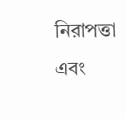নিরাপত্তা এবং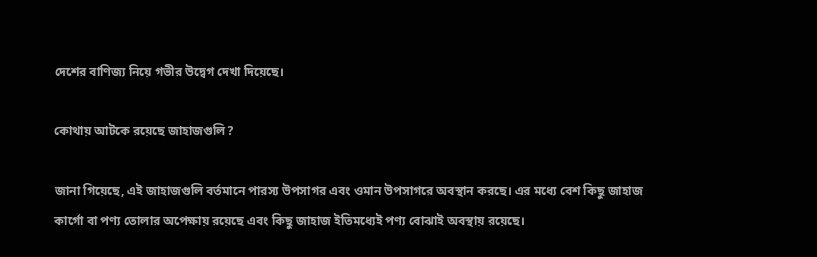দেশের বাণিজ্য নিয়ে গভীর উদ্বেগ দেখা দিয়েছে।

কোথায় আটকে রয়েছে জাহাজগুলি?

জানা গিয়েছে, এই জাহাজগুলি বর্তমানে পারস্য উপসাগর এবং ওমান উপসাগরে অবস্থান করছে। এর মধ্যে বেশ কিছু জাহাজ কার্গো বা পণ্য তোলার অপেক্ষায় রয়েছে এবং কিছু জাহাজ ইতিমধ্যেই পণ্য বোঝাই অবস্থায় রয়েছে।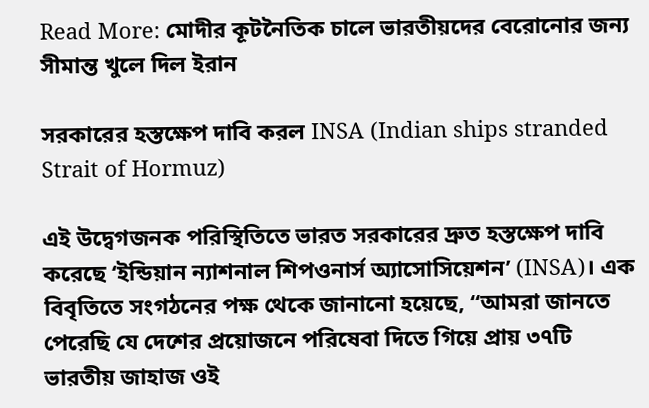Read More: মোদীর কূটনৈতিক চালে ভারতীয়দের বেরোনোর জন্য সীমান্ত খুলে দিল ইরান

সরকারের হস্তক্ষেপ দাবি করল INSA (Indian ships stranded Strait of Hormuz)

এই উদ্বেগজনক পরিস্থিতিতে ভারত সরকারের দ্রুত হস্তক্ষেপ দাবি করেছে ‘ইন্ডিয়ান ন্যাশনাল শিপওনার্স অ্যাসোসিয়েশন’ (INSA)। এক বিবৃতিতে সংগঠনের পক্ষ থেকে জানানো হয়েছে, “আমরা জানতে পেরেছি যে দেশের প্রয়োজনে পরিষেবা দিতে গিয়ে প্রায় ৩৭টি ভারতীয় জাহাজ ওই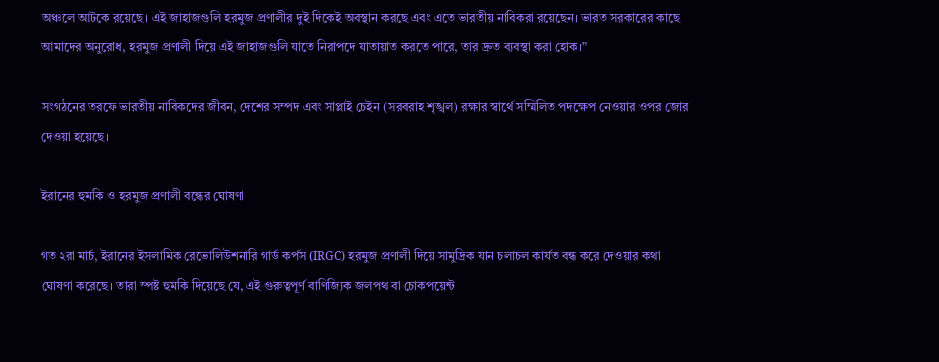অঞ্চলে আটকে রয়েছে। এই জাহাজগুলি হরমুজ প্রণালীর দুই দিকেই অবস্থান করছে এবং এতে ভারতীয় নাবিকরা রয়েছেন। ভারত সরকারের কাছে আমাদের অনুরোধ, হরমুজ প্রণালী দিয়ে এই জাহাজগুলি যাতে নিরাপদে যাতায়াত করতে পারে, তার দ্রুত ব্যবস্থা করা হোক।”

সংগঠনের তরফে ভারতীয় নাবিকদের জীবন, দেশের সম্পদ এবং সাপ্লাই চেইন (সরবরাহ শৃঙ্খল) রক্ষার স্বার্থে সম্মিলিত পদক্ষেপ নেওয়ার ওপর জোর দেওয়া হয়েছে।

ইরানের হুমকি ও হরমুজ প্রণালী বন্ধের ঘোষণা

গত ২রা মার্চ, ইরানের ইসলামিক রেভোলিউশনারি গার্ড কর্পস (IRGC) হরমুজ প্রণালী দিয়ে সামুদ্রিক যান চলাচল কার্যত বন্ধ করে দেওয়ার কথা ঘোষণা করেছে। তারা স্পষ্ট হুমকি দিয়েছে যে, এই গুরুত্বপূর্ণ বাণিজ্যিক জলপথ বা চোকপয়েন্ট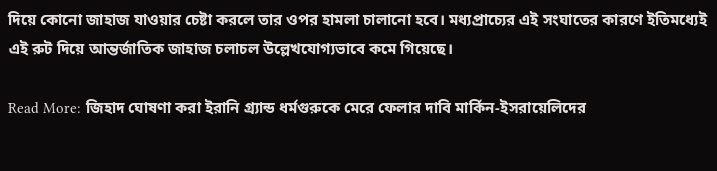দিয়ে কোনো জাহাজ যাওয়ার চেষ্টা করলে তার ওপর হামলা চালানো হবে। মধ্যপ্রাচ্যের এই সংঘাতের কারণে ইতিমধ্যেই এই রুট দিয়ে আন্তর্জাতিক জাহাজ চলাচল উল্লেখযোগ্যভাবে কমে গিয়েছে।

Read More: জিহাদ ঘোষণা করা ইরানি গ্র্যান্ড ধর্মগুরুকে মেরে ফেলার দাবি মার্কিন-ইসরায়েলিদের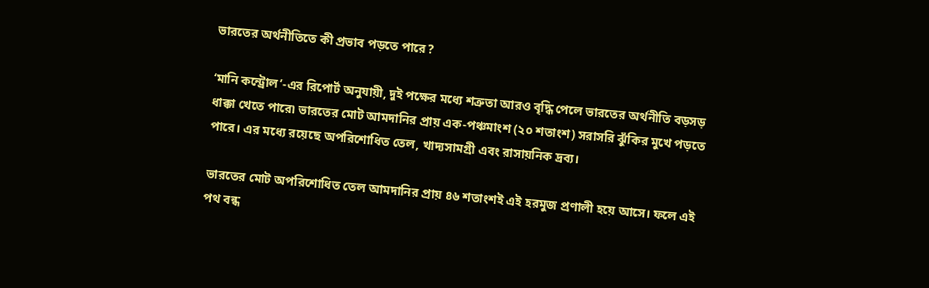ভারতের অর্থনীতিতে কী প্রভাব পড়তে পারে?

‘মানি কন্ট্রোল’-এর রিপোর্ট অনুযায়ী, দুই পক্ষের মধ্যে শত্রুতা আরও বৃদ্ধি পেলে ভারতের অর্থনীতি বড়সড় ধাক্কা খেতে পারে৷ ভারতের মোট আমদানির প্রায় এক-পঞ্চমাংশ (২০ শতাংশ) সরাসরি ঝুঁকির মুখে পড়তে পারে। এর মধ্যে রয়েছে অপরিশোধিত তেল, খাদ্যসামগ্রী এবং রাসায়নিক দ্রব্য।

ভারতের মোট অপরিশোধিত তেল আমদানির প্রায় ৪৬ শতাংশই এই হরমুজ প্রণালী হয়ে আসে। ফলে এই পথ বন্ধ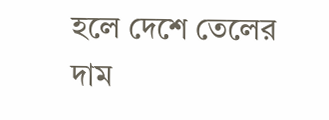হলে দেশে তেলের দাম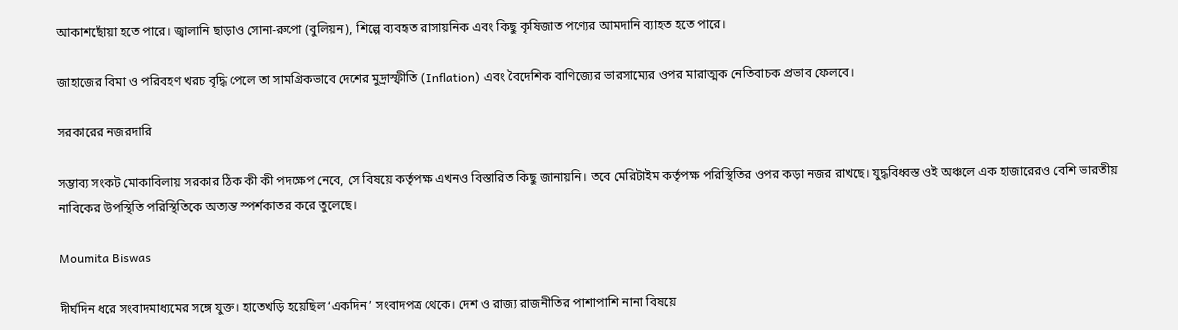আকাশছোঁয়া হতে পারে। জ্বালানি ছাড়াও সোনা-রুপো (বুলিয়ন), শিল্পে ব্যবহৃত রাসায়নিক এবং কিছু কৃষিজাত পণ্যের আমদানি ব্যাহত হতে পারে।

জাহাজের বিমা ও পরিবহণ খরচ বৃদ্ধি পেলে তা সামগ্রিকভাবে দেশের মুদ্রাস্ফীতি (Inflation) এবং বৈদেশিক বাণিজ্যের ভারসাম্যের ওপর মারাত্মক নেতিবাচক প্রভাব ফেলবে।

সরকারের নজরদারি

সম্ভাব্য সংকট মোকাবিলায় সরকার ঠিক কী কী পদক্ষেপ নেবে, সে বিষয়ে কর্তৃপক্ষ এখনও বিস্তারিত কিছু জানায়নি। তবে মেরিটাইম কর্তৃপক্ষ পরিস্থিতির ওপর কড়া নজর রাখছে। যুদ্ধবিধ্বস্ত ওই অঞ্চলে এক হাজারেরও বেশি ভারতীয় নাবিকের উপস্থিতি পরিস্থিতিকে অত্যন্ত স্পর্শকাতর করে তুলেছে।

Moumita Biswas

দীর্ঘদিন ধরে সংবাদমাধ্যমের সঙ্গে যুক্ত। হাতেখড়ি হয়েছিল ‘একদিন’ সংবাদপত্র থেকে। দেশ ও রাজ্য রাজনীতির পাশাপাশি নানা বিষয়ে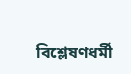বিশ্লেষণধর্মী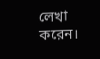লেখা করেন।